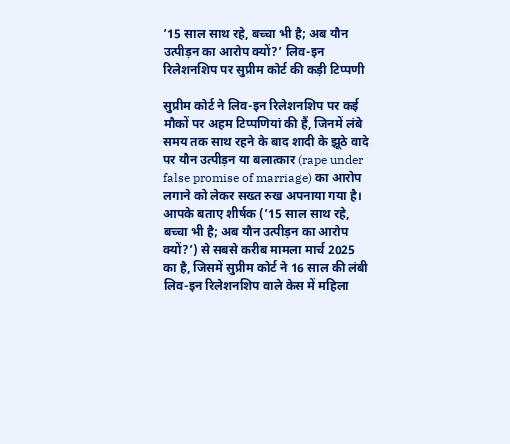’15 साल साथ रहे, बच्चा भी है; अब यौन उत्पीड़न का आरोप क्यों?’ लिव-इन रिलेशनशिप पर सुप्रीम कोर्ट की कड़ी टिप्पणी

सुप्रीम कोर्ट ने लिव-इन रिलेशनशिप पर कई मौकों पर अहम टिप्पणियां की हैं, जिनमें लंबे समय तक साथ रहने के बाद शादी के झूठे वादे पर यौन उत्पीड़न या बलात्कार (rape under false promise of marriage) का आरोप लगाने को लेकर सख्त रुख अपनाया गया है।
आपके बताए शीर्षक (’15 साल साथ रहे, बच्चा भी है; अब यौन उत्पीड़न का आरोप क्यों?’) से सबसे करीब मामला मार्च 2025 का है, जिसमें सुप्रीम कोर्ट ने 16 साल की लंबी लिव-इन रिलेशनशिप वाले केस में महिला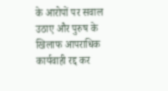के आरोपों पर सवाल उठाए और पुरुष के खिलाफ आपराधिक कार्यवाही रद्द कर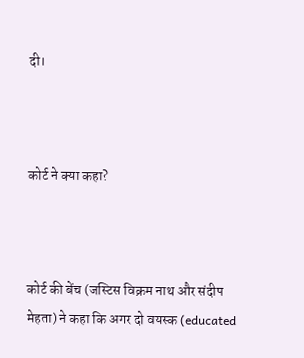दी।



कोर्ट ने क्या कहा?



कोर्ट की बेंच (जस्टिस विक्रम नाथ और संदीप मेहता) ने कहा कि अगर दो वयस्क (educated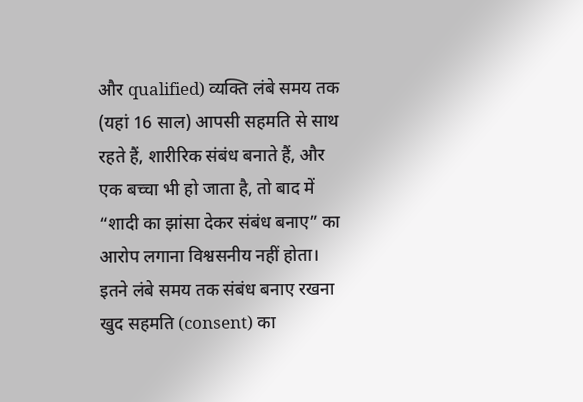और qualified) व्यक्ति लंबे समय तक (यहां 16 साल) आपसी सहमति से साथ रहते हैं, शारीरिक संबंध बनाते हैं, और एक बच्चा भी हो जाता है, तो बाद में “शादी का झांसा देकर संबंध बनाए” का आरोप लगाना विश्वसनीय नहीं होता।
इतने लंबे समय तक संबंध बनाए रखना खुद सहमति (consent) का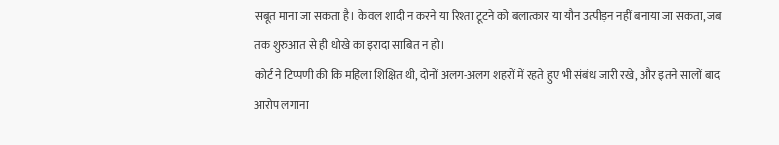सबूत माना जा सकता है। केवल शादी न करने या रिश्ता टूटने को बलात्कार या यौन उत्पीड़न नहीं बनाया जा सकता, जब तक शुरुआत से ही धोखे का इरादा साबित न हो।
कोर्ट ने टिप्पणी की कि महिला शिक्षित थी, दोनों अलग-अलग शहरों में रहते हुए भी संबंध जारी रखे, और इतने सालों बाद आरोप लगाना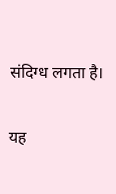संदिग्ध लगता है।

यह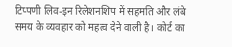टिप्पणी लिव-इन रिलेशनशिप में सहमति और लंबे समय के व्यवहार को महत्व देने वाली है। कोर्ट का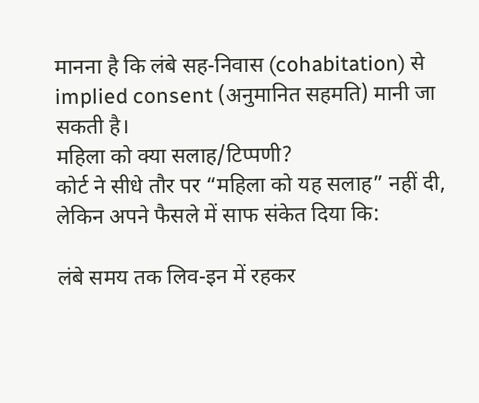मानना है कि लंबे सह-निवास (cohabitation) से implied consent (अनुमानित सहमति) मानी जा सकती है।
महिला को क्या सलाह/टिप्पणी?
कोर्ट ने सीधे तौर पर “महिला को यह सलाह” नहीं दी, लेकिन अपने फैसले में साफ संकेत दिया कि:

लंबे समय तक लिव-इन में रहकर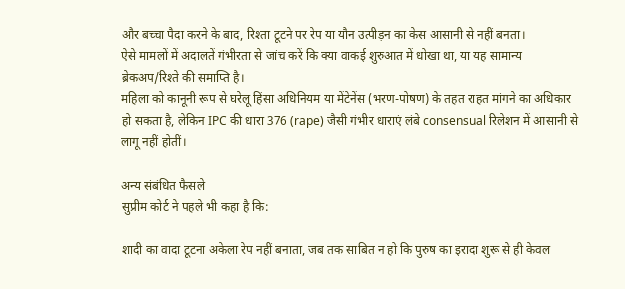और बच्चा पैदा करने के बाद, रिश्ता टूटने पर रेप या यौन उत्पीड़न का केस आसानी से नहीं बनता।
ऐसे मामलों में अदालतें गंभीरता से जांच करें कि क्या वाकई शुरुआत में धोखा था, या यह सामान्य ब्रेकअप/रिश्ते की समाप्ति है।
महिला को कानूनी रूप से घरेलू हिंसा अधिनियम या मेंटेनेंस (भरण-पोषण) के तहत राहत मांगने का अधिकार हो सकता है, लेकिन IPC की धारा 376 (rape) जैसी गंभीर धाराएं लंबे consensual रिलेशन में आसानी से लागू नहीं होतीं।

अन्य संबंधित फैसले
सुप्रीम कोर्ट ने पहले भी कहा है कि:

शादी का वादा टूटना अकेला रेप नहीं बनाता, जब तक साबित न हो कि पुरुष का इरादा शुरू से ही केवल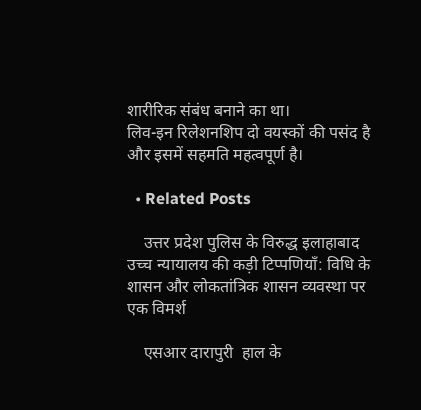शारीरिक संबंध बनाने का था।
लिव-इन रिलेशनशिप दो वयस्कों की पसंद है और इसमें सहमति महत्वपूर्ण है।

  • Related Posts

    उत्तर प्रदेश पुलिस के विरुद्ध इलाहाबाद उच्च न्यायालय की कड़ी टिप्पणियाँ: विधि के शासन और लोकतांत्रिक शासन व्यवस्था पर एक विमर्श

    एसआर दारापुरी  हाल के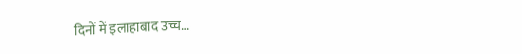दिनों में इलाहाबाद उच्च…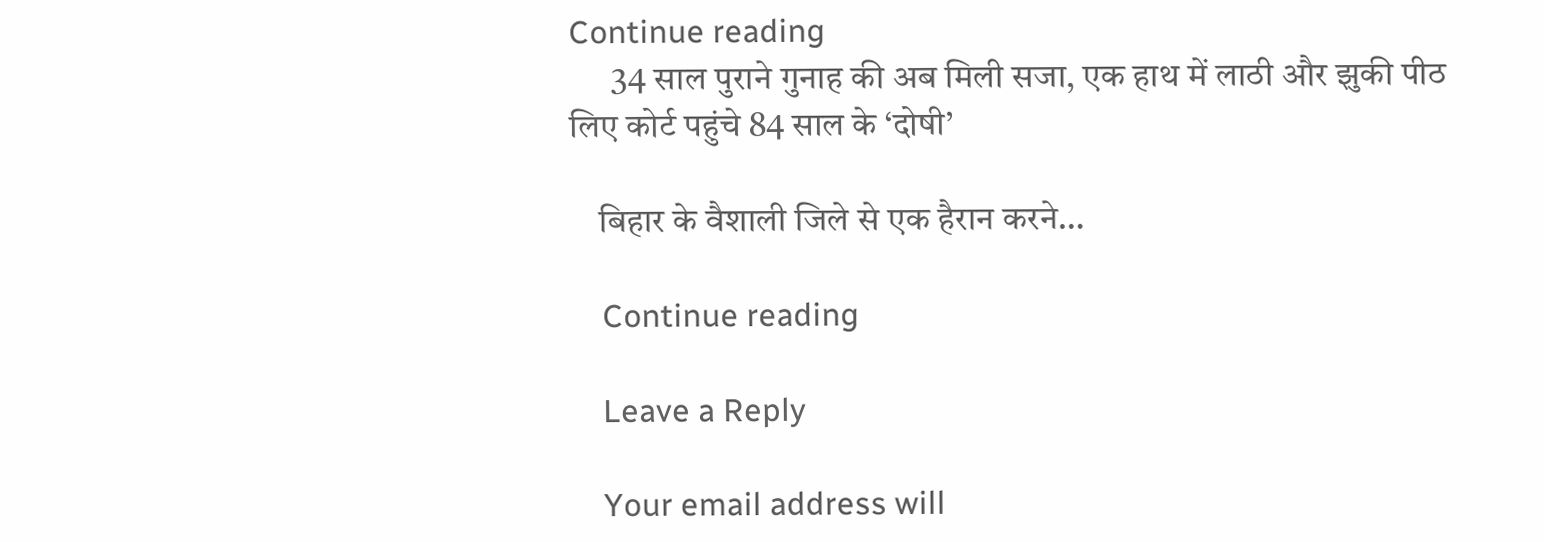Continue reading
      34 साल पुराने गुनाह की अब मिली सजा, एक हाथ में लाठी और झुकी पीठ लिए कोर्ट पहुंचे 84 साल के ‘दोषी’

    बिहार के वैशाली जिले से एक हैरान करने…

    Continue reading

    Leave a Reply

    Your email address will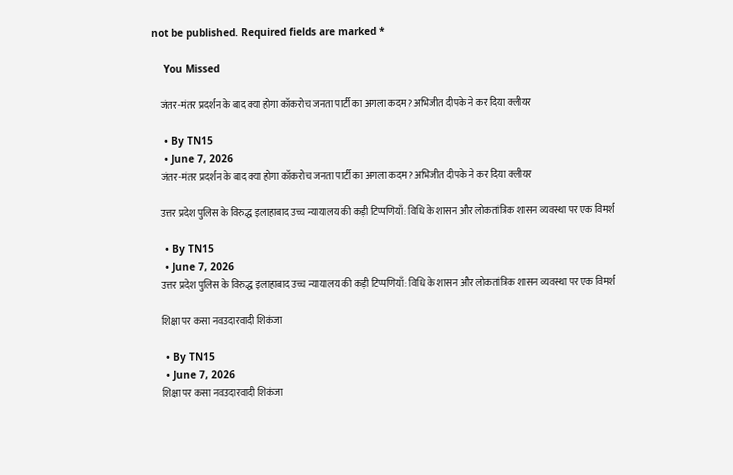not be published. Required fields are marked *

    You Missed

    जंतर-मंतर प्रदर्शन के बाद क्या होगा कॉकरोच जनता पार्टी का अगला कदम? अभिजीत दीपके ने कर दिया क्लीयर

    • By TN15
    • June 7, 2026
    जंतर-मंतर प्रदर्शन के बाद क्या होगा कॉकरोच जनता पार्टी का अगला कदम? अभिजीत दीपके ने कर दिया क्लीयर

    उत्तर प्रदेश पुलिस के विरुद्ध इलाहाबाद उच्च न्यायालय की कड़ी टिप्पणियाँ: विधि के शासन और लोकतांत्रिक शासन व्यवस्था पर एक विमर्श

    • By TN15
    • June 7, 2026
    उत्तर प्रदेश पुलिस के विरुद्ध इलाहाबाद उच्च न्यायालय की कड़ी टिप्पणियाँ: विधि के शासन और लोकतांत्रिक शासन व्यवस्था पर एक विमर्श

    शिक्षा पर कसा नवउदारवादी शिकंजा

    • By TN15
    • June 7, 2026
    शिक्षा पर कसा नवउदारवादी शिकंजा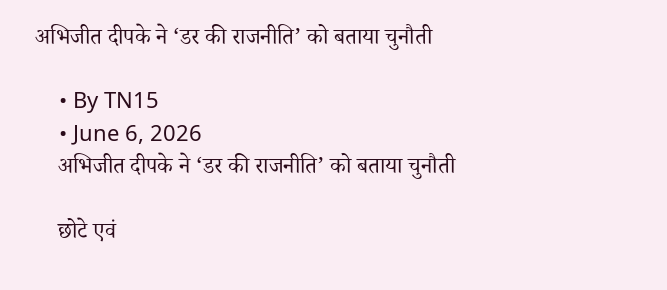अभिजीत दीपके ने ‘डर की राजनीति’ को बताया चुनौती

    • By TN15
    • June 6, 2026
    अभिजीत दीपके ने ‘डर की राजनीति’ को बताया चुनौती

    छोटे एवं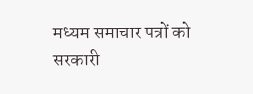मध्यम समाचार पत्रों को सरकारी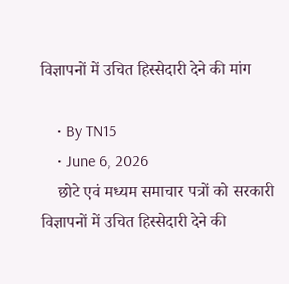विज्ञापनों में उचित हिस्सेदारी देने की मांग

    • By TN15
    • June 6, 2026
    छोटे एवं मध्यम समाचार पत्रों को सरकारी विज्ञापनों में उचित हिस्सेदारी देने की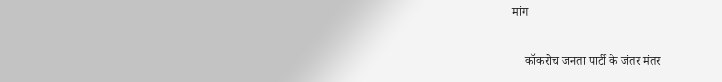मांग

    कॉकरोच जनता पार्टी के जंतर मंतर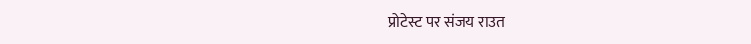प्रोटेस्ट पर संजय राउत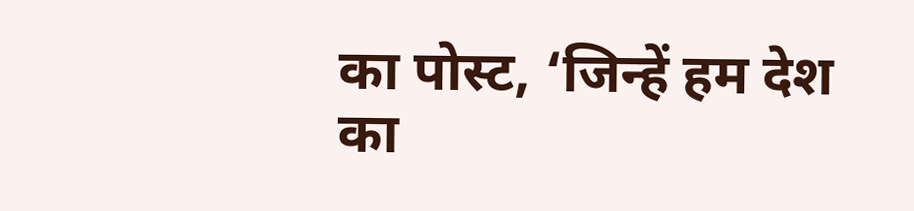का पोस्ट, ‘जिन्हें हम देश का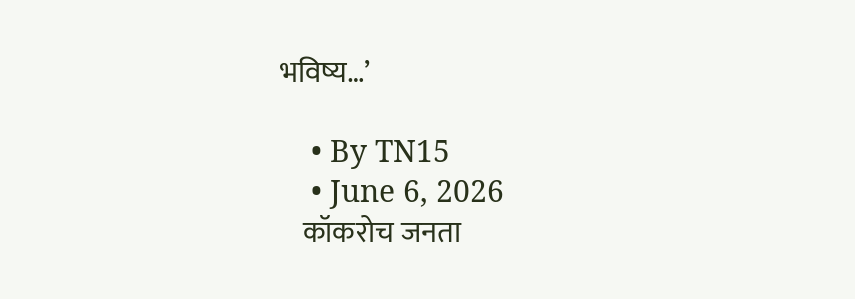भविष्य…’

    • By TN15
    • June 6, 2026
    कॉकरोच जनता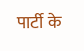पार्टी के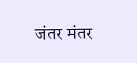जंतर मंतर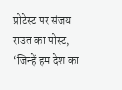प्रोटेस्ट पर संजय राउत का पोस्ट, ‘जिन्हें हम देश का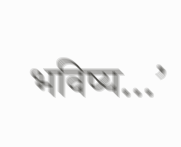भविष्य…’